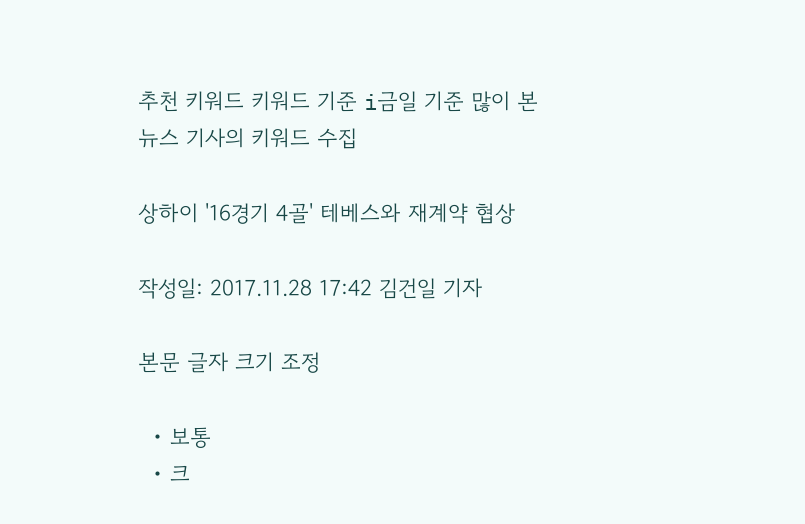추천 키워드 키워드 기준 i금일 기준 많이 본
뉴스 기사의 키워드 수집

상하이 '16경기 4골' 테베스와 재계약 협상

작성일: 2017.11.28 17:42 김건일 기자

본문 글자 크기 조정

  • 보통
  • 크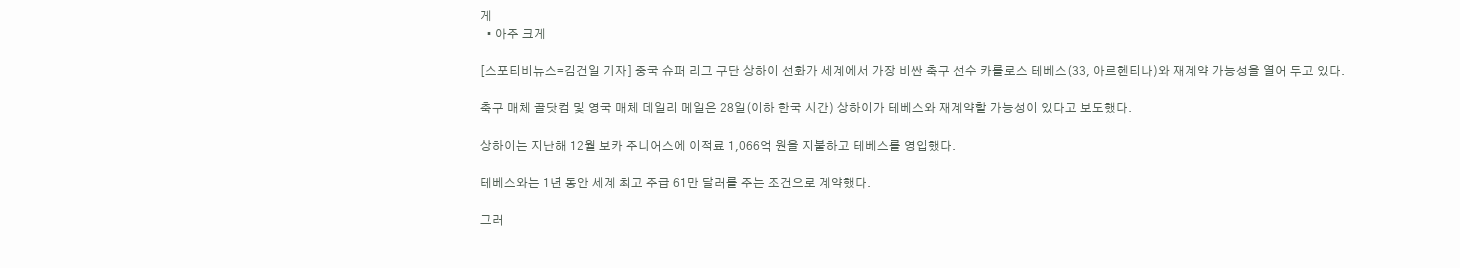게
  • 아주 크게

[스포티비뉴스=김건일 기자] 중국 슈퍼 리그 구단 상하이 선화가 세계에서 가장 비싼 축구 선수 카를로스 테베스(33, 아르헨티나)와 재계약 가능성을 열어 두고 있다.

축구 매체 골닷컴 및 영국 매체 데일리 메일은 28일(이하 한국 시간) 상하이가 테베스와 재계약할 가능성이 있다고 보도했다.

상하이는 지난해 12월 보카 주니어스에 이적료 1,066억 원을 지불하고 테베스를 영입했다.

테베스와는 1년 동안 세계 최고 주급 61만 달러를 주는 조건으로 계약했다.

그러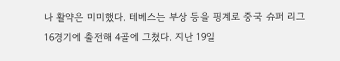나 활약은 미미했다. 테베스는 부상 등을 핑계로 중국 슈퍼 리그 16경기에 출전해 4골에 그쳤다. 지난 19일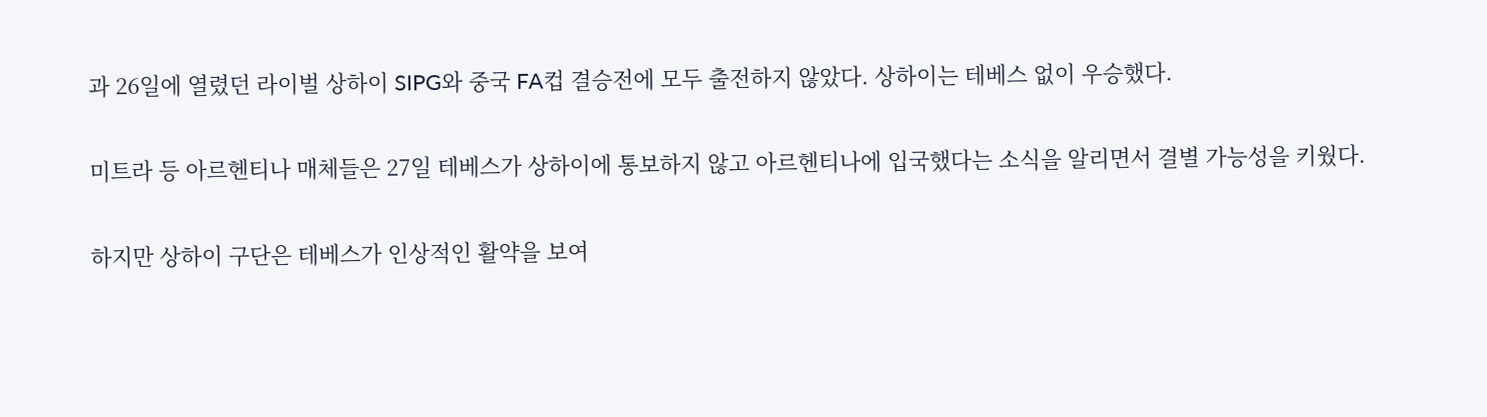과 26일에 열렸던 라이벌 상하이 SIPG와 중국 FA컵 결승전에 모두 출전하지 않았다. 상하이는 테베스 없이 우승했다.

미트라 등 아르헨티나 매체들은 27일 테베스가 상하이에 통보하지 않고 아르헨티나에 입국했다는 소식을 알리면서 결별 가능성을 키웠다.

하지만 상하이 구단은 테베스가 인상적인 활약을 보여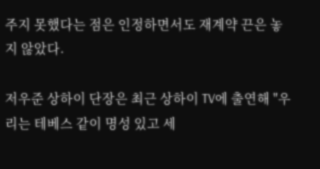주지 못했다는 점은 인정하면서도 재계약 끈은 놓지 않았다.

저우준 상하이 단장은 최근 상하이 TV에 출연해 "우리는 테베스 같이 명성 있고 세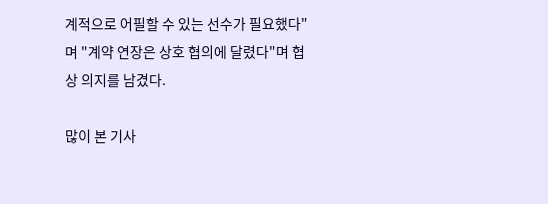계적으로 어필할 수 있는 선수가 필요했다"며 "계약 연장은 상호 협의에 달렸다"며 협상 의지를 남겼다.

많이 본 기사